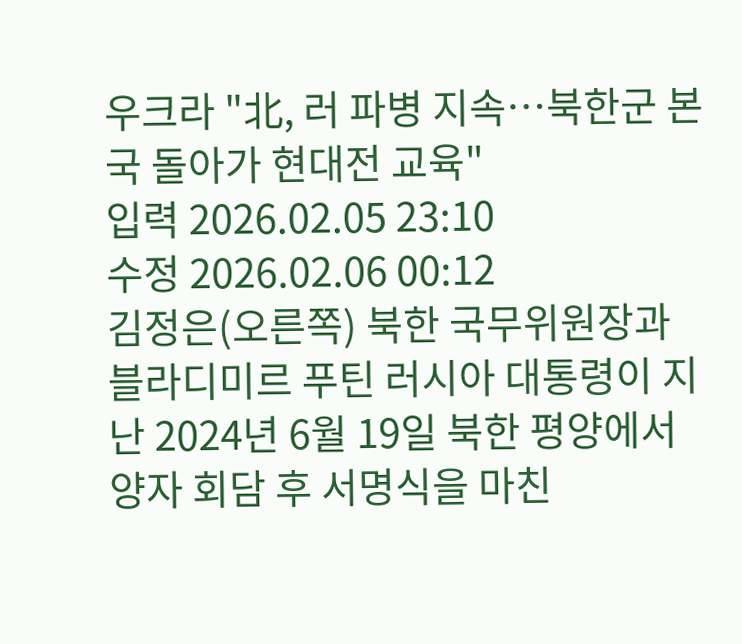우크라 "北, 러 파병 지속…북한군 본국 돌아가 현대전 교육"
입력 2026.02.05 23:10
수정 2026.02.06 00:12
김정은(오른쪽) 북한 국무위원장과 블라디미르 푸틴 러시아 대통령이 지난 2024년 6월 19일 북한 평양에서 양자 회담 후 서명식을 마친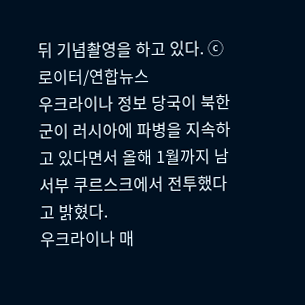뒤 기념촬영을 하고 있다. ⓒ 로이터/연합뉴스
우크라이나 정보 당국이 북한군이 러시아에 파병을 지속하고 있다면서 올해 1월까지 남서부 쿠르스크에서 전투했다고 밝혔다.
우크라이나 매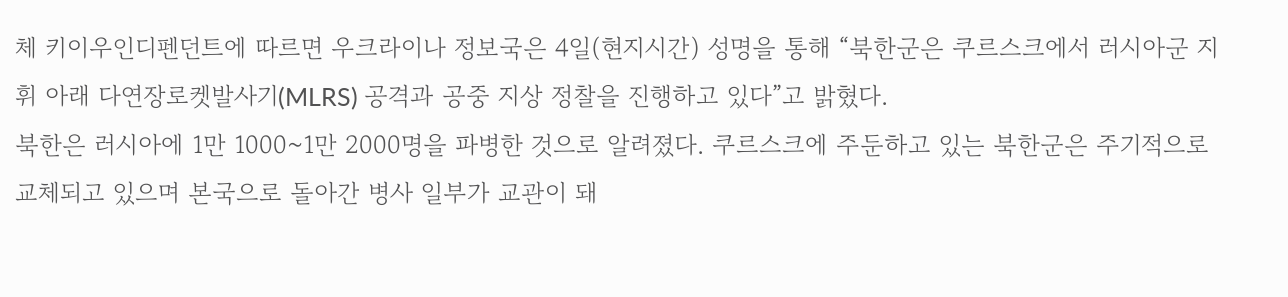체 키이우인디펜던트에 따르면 우크라이나 정보국은 4일(현지시간) 성명을 통해 “북한군은 쿠르스크에서 러시아군 지휘 아래 다연장로켓발사기(MLRS) 공격과 공중 지상 정찰을 진행하고 있다”고 밝혔다.
북한은 러시아에 1만 1000~1만 2000명을 파병한 것으로 알려졌다. 쿠르스크에 주둔하고 있는 북한군은 주기적으로 교체되고 있으며 본국으로 돌아간 병사 일부가 교관이 돼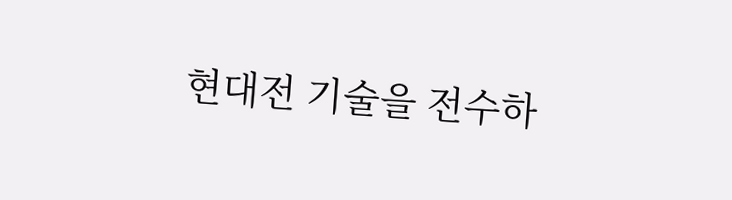현대전 기술을 전수하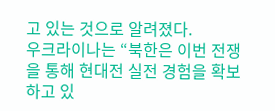고 있는 것으로 알려졌다.
우크라이나는 “북한은 이번 전쟁을 통해 현대전 실전 경험을 확보하고 있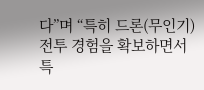다”며 “특히 드론(무인기) 전투 경험을 확보하면서 특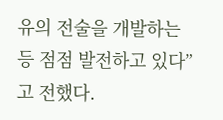유의 전술을 개발하는 등 점점 발전하고 있다”고 전했다.